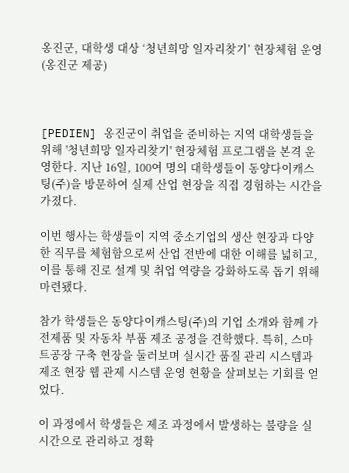옹진군, 대학생 대상 ‘청년희망 일자리찾기’ 현장체험 운영 (옹진군 제공)



[PEDIEN] 옹진군이 취업을 준비하는 지역 대학생들을 위해 '청년희망 일자리찾기' 현장체험 프로그램을 본격 운영한다. 지난 16일, 100여 명의 대학생들이 동양다이캐스팅(주)을 방문하여 실제 산업 현장을 직접 경험하는 시간을 가졌다.

이번 행사는 학생들이 지역 중소기업의 생산 현장과 다양한 직무를 체험함으로써 산업 전반에 대한 이해를 넓히고, 이를 통해 진로 설계 및 취업 역량을 강화하도록 돕기 위해 마련됐다.

참가 학생들은 동양다이캐스팅(주)의 기업 소개와 함께 가전제품 및 자동차 부품 제조 공정을 견학했다. 특히, 스마트공장 구축 현장을 둘러보며 실시간 품질 관리 시스템과 제조 현장 웹 관제 시스템 운영 현황을 살펴보는 기회를 얻었다.

이 과정에서 학생들은 제조 과정에서 발생하는 불량을 실시간으로 관리하고 정확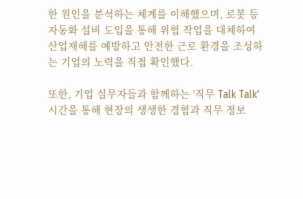한 원인을 분석하는 체계를 이해했으며, 로봇 등 자동화 설비 도입을 통해 위험 작업을 대체하여 산업재해를 예방하고 안전한 근로 환경을 조성하는 기업의 노력을 직접 확인했다.

또한, 기업 실무자들과 함께하는 '직무 Talk Talk' 시간을 통해 현장의 생생한 경험과 직무 정보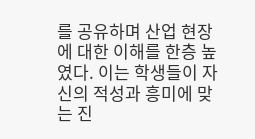를 공유하며 산업 현장에 대한 이해를 한층 높였다. 이는 학생들이 자신의 적성과 흥미에 맞는 진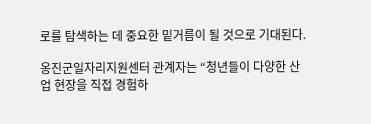로를 탐색하는 데 중요한 밑거름이 될 것으로 기대된다.

옹진군일자리지원센터 관계자는 “청년들이 다양한 산업 현장을 직접 경험하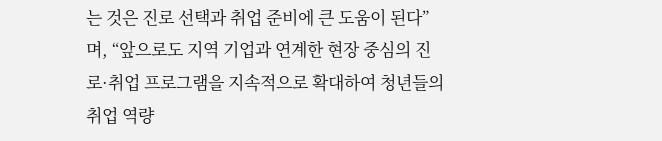는 것은 진로 선택과 취업 준비에 큰 도움이 된다”며, “앞으로도 지역 기업과 연계한 현장 중심의 진로·취업 프로그램을 지속적으로 확대하여 청년들의 취업 역량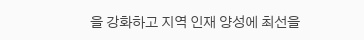을 강화하고 지역 인재 양성에 최선을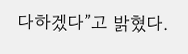다하겠다”고 밝혔다.